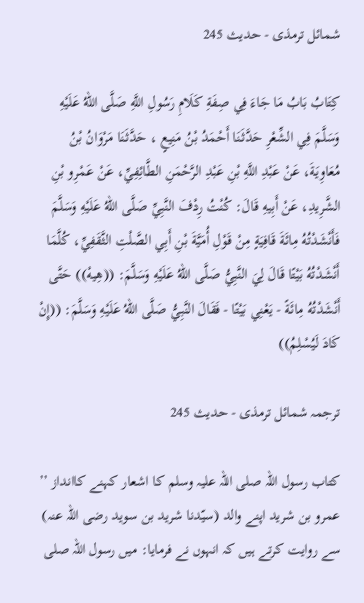شمائل ترمذی - حدیث 245

كِتَابُ بَابُ مَا جَاءَ فِي صِفَةِ كَلَامِ رَسُولِ اللَّهِ صَلَّى اللهُ عَلَيْهِ وَسَلَّمَ فِي الشِّعْرِ حَدَّثَنَا أَحْمَدُ بْنُ مَنِيعٍ ، حَدَّثَنَا مَرْوَانُ بْنُ مُعَاوِيَةَ، عَنْ عَبْدِ اللَّهِ بْنِ عَبْدِ الرَّحْمَنِ الطَّائِفِيِّ، عَنْ عَمْرِو بْنِ الشَّرِيدِ، عَنْ أَبِيهِ قَالَ: كُنْتُ رِدْفَ النَّبِيِّ صَلَّى اللهُ عَلَيْهِ وَسَلَّمَ فَأَنْشَدْتُهُ مِائَةَ قَافِيَةٍ مِنْ قَوْلِ أُمَيَّةَ بْنِ أَبِي الصَّلْتِ الثَّقَفِيِّ، كُلَّمَا أَنْشَدْتُهُ بَيْتًا قَالَ لِيَ النَّبِيُّ صَلَّى اللهُ عَلَيْهِ وَسَلَّمَ: ((هِيهْ)) حَتَّى أَنْشَدْتُهُ مِائَةً - يَعْنِي بَيْتًا - فَقَالَ النَّبِيُّ صَلَّى اللهُ عَلَيْهِ وَسَلَّمَ: ((إِنْ كَادَ لَيُسْلِمُ))

ترجمہ شمائل ترمذی - حدیث 245

کتاب رسول اللہ صلی اللہ علیہ وسلم کا اشعار کہنے کاانداز ’’ عمرو بن شرید اپنے والد (سیّدنا شرید بن سوید رضی اللہ عنہ) سے روایت کرتے ہیں کہ انہوں نے فرمایا: میں رسول اللہ صلی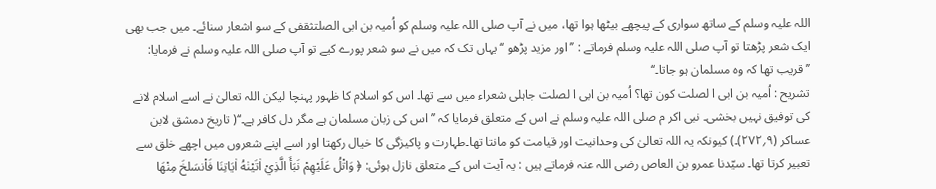اللہ علیہ وسلم کے ساتھ سواری کے پیچھے بیٹھا ہوا تھا، میں نے آپ صلی اللہ علیہ وسلم کو اُمیہ بن ابی الصلتثقفی کے سو اشعار سنائے۔ میں جب بھی ایک شعر پڑھتا تو آپ صلی اللہ علیہ وسلم فرماتے : ’’اور مزید پڑھو ‘‘یہاں تک کہ میں نے سو شعر پورے کیے تو آپ صلی اللہ علیہ وسلم نے فرمایا: ’’قریب تھا کہ وہ مسلمان ہو جاتا۔‘‘
تشریح : اُمیہ بن ابی ا لصلت کون تھا؟ اُمیہ بن ابی ا لصلت جاہلی شعراء میں سے تھا۔ اس کو اسلام کا ظہور پہنچا لیکن اللہ تعالیٰ نے اسے اسلام لانے کی توفیق نہیں بخشی۔ نبی اکر م صلی اللہ علیہ وسلم نے اس کے متعلق فرمایا کہ ’’ اس کی زبان مسلمان ہے مگر دل کافر ہے۔‘‘( تاریخ دمشق لابن عساکر (۹؍۲۷۲)۔) کیونکہ یہ اللہ تعالیٰ کی وحدانیت اور قیامت کو مانتا تھا۔طہارت و پاکیزگی کا خیال رکھتا اور اسے اپنے شعروں میں اچھے خلق سے تعبیر کرتا تھا۔ سیّدنا عمرو بن العاص رضی اللہ عنہ فرماتے ہیں : یہ آیت اس کے متعلق نازل ہوئی: ﴿ وَاتْلُ عَلَیْهِمْ نَبَأَ الَّذِيْ اٰتَیْنٰهُ اٰیَاتِنَا فَاْنسَلخَ مِنْهَا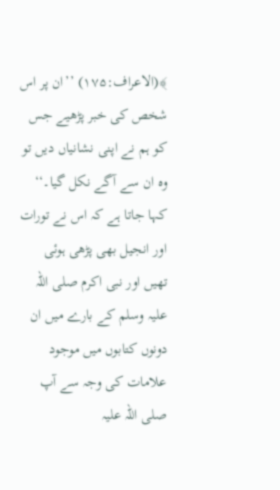﴾(الاعراف:۱۷۵) ’’ان پر اس شخص کی خبر پڑھیے جس کو ہم نے اپنی نشانیاں دیں تو وہ ان سے آگے نکل گیا۔‘‘ کہا جاتا ہے کہ اس نے تورات اور انجیل بھی پڑھی ہوئی تھیں اور نبی اکرم صلی اللہ علیہ وسلم کے بارے میں ان دونوں کتابوں میں موجود علامات کی وجہ سے آپ صلی اللہ علیہ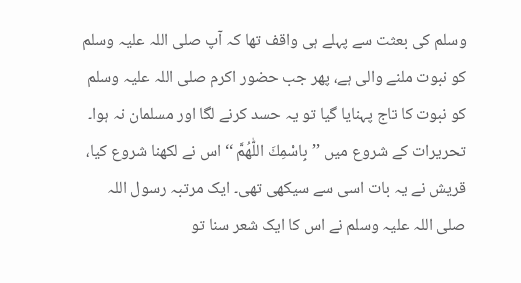وسلم کی بعثت سے پہلے ہی واقف تھا کہ آپ صلی اللہ علیہ وسلم کو نبوت ملنے والی ہے، پھر جب حضور اکرم صلی اللہ علیہ وسلم کو نبوت کا تاج پہنایا گیا تو یہ حسد کرنے لگا اور مسلمان نہ ہوا۔ تحریرات کے شروع میں ’’بِاسْمِكَ اللّٰهُمَّ ‘‘ اس نے لکھنا شروع کیا، قریش نے یہ بات اسی سے سیکھی تھی۔ ایک مرتبہ رسول اللہ صلی اللہ علیہ وسلم نے اس کا ایک شعر سنا تو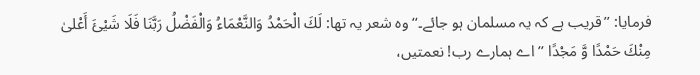فرمایا: ’’قریب ہے کہ یہ مسلمان ہو جائے۔‘‘ وہ شعر یہ تھا: لَكَ الْحَمْدُ وَالنَّعْمَاءُ وَالْفَضْلُ رَبَّنَا فَلَا شَيْئَ أَعْلیٰ مِنْكَ حَمْدًا وَّ مَجْدًا ’’اے ہمارے رب! نعمتیں،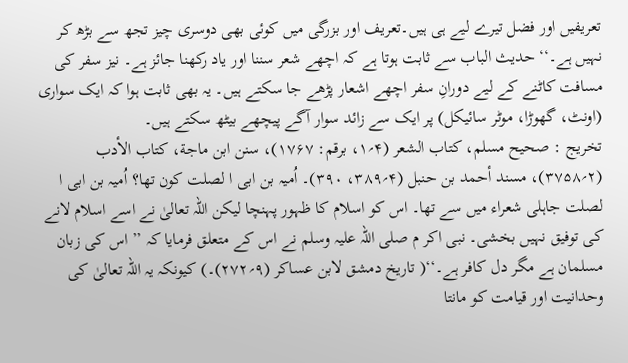تعریفیں اور فضل تیرے لیے ہی ہیں۔تعریف اور بزرگی میں کوئی بھی دوسری چیز تجھ سے بڑھ کر نہیں ہے۔‘‘ حدیث الباب سے ثابت ہوتا ہے کہ اچھے شعر سننا اور یاد رکھنا جائز ہے۔ نیز سفر کی مسافت کاٹنے کے لیے دورانِ سفر اچھے اشعار پڑھے جا سکتے ہیں۔ یہ بھی ثابت ہوا کہ ایک سواری (اونٹ، گھوڑا، موٹر سائیکل) پر ایک سے زائد سوار آگے پیچھے بیٹھ سکتے ہیں۔
تخریج : صحیح مسلم، کتاب الشعر (۴؍۱، برقم: ۱۷۶۷)، سنن ابن ماجة، کتاب الأدب (۲؍۳۷۵۸)، مسند أحمد بن حنبل (۴؍۳۸۹، ۳۹۰)۔ اُمیہ بن ابی ا لصلت کون تھا؟ اُمیہ بن ابی ا لصلت جاہلی شعراء میں سے تھا۔ اس کو اسلام کا ظہور پہنچا لیکن اللہ تعالیٰ نے اسے اسلام لانے کی توفیق نہیں بخشی۔ نبی اکر م صلی اللہ علیہ وسلم نے اس کے متعلق فرمایا کہ ’’ اس کی زبان مسلمان ہے مگر دل کافر ہے۔‘‘( تاریخ دمشق لابن عساکر (۹؍۲۷۲)۔) کیونکہ یہ اللہ تعالیٰ کی وحدانیت اور قیامت کو مانتا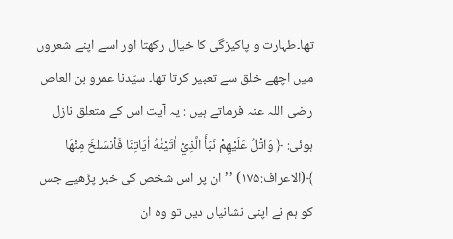تھا۔طہارت و پاکیزگی کا خیال رکھتا اور اسے اپنے شعروں میں اچھے خلق سے تعبیر کرتا تھا۔ سیّدنا عمرو بن العاص رضی اللہ عنہ فرماتے ہیں : یہ آیت اس کے متعلق نازل ہوئی: ﴿ وَاتْلُ عَلَیْهِمْ نَبَأَ الَّذِيْ اٰتَیْنٰهُ اٰیَاتِنَا فَاْنسَلخَ مِنْهَا ﴾(الاعراف:۱۷۵) ’’ان پر اس شخص کی خبر پڑھیے جس کو ہم نے اپنی نشانیاں دیں تو وہ ان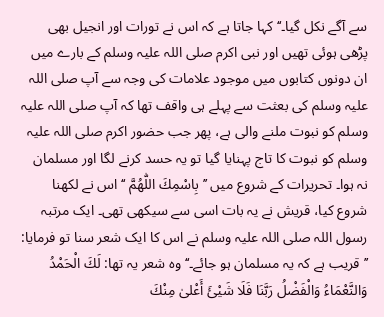سے آگے نکل گیا۔‘‘ کہا جاتا ہے کہ اس نے تورات اور انجیل بھی پڑھی ہوئی تھیں اور نبی اکرم صلی اللہ علیہ وسلم کے بارے میں ان دونوں کتابوں میں موجود علامات کی وجہ سے آپ صلی اللہ علیہ وسلم کی بعثت سے پہلے ہی واقف تھا کہ آپ صلی اللہ علیہ وسلم کو نبوت ملنے والی ہے، پھر جب حضور اکرم صلی اللہ علیہ وسلم کو نبوت کا تاج پہنایا گیا تو یہ حسد کرنے لگا اور مسلمان نہ ہوا۔ تحریرات کے شروع میں ’’بِاسْمِكَ اللّٰهُمَّ ‘‘ اس نے لکھنا شروع کیا، قریش نے یہ بات اسی سے سیکھی تھی۔ ایک مرتبہ رسول اللہ صلی اللہ علیہ وسلم نے اس کا ایک شعر سنا تو فرمایا: ’’قریب ہے کہ یہ مسلمان ہو جائے۔‘‘ وہ شعر یہ تھا: لَكَ الْحَمْدُ وَالنَّعْمَاءُ وَالْفَضْلُ رَبَّنَا فَلَا شَيْئَ أَعْلیٰ مِنْكَ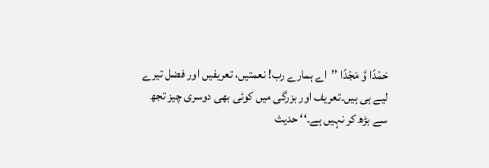حَمْدًا وَّ مَجْدًا ’’اے ہمارے رب! نعمتیں، تعریفیں اور فضل تیرے لیے ہی ہیں۔تعریف اور بزرگی میں کوئی بھی دوسری چیز تجھ سے بڑھ کر نہیں ہے۔‘‘ حدیث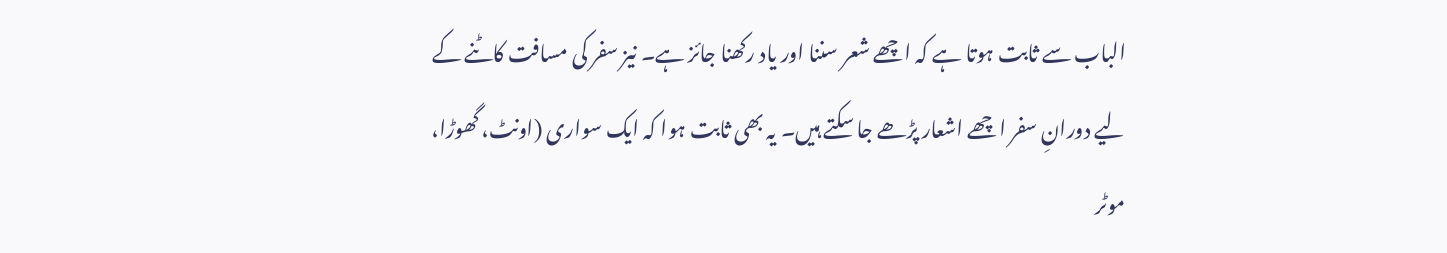الباب سے ثابت ہوتا ہے کہ اچھے شعر سننا اور یاد رکھنا جائز ہے۔ نیز سفر کی مسافت کاٹنے کے لیے دورانِ سفر اچھے اشعار پڑھے جا سکتے ہیں۔ یہ بھی ثابت ہوا کہ ایک سواری (اونٹ، گھوڑا، موٹر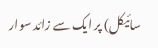سائیکل) پر ایک سے زائد سوار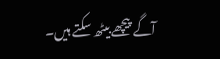آگے پیچھے بیٹھ سکتے ہیں۔